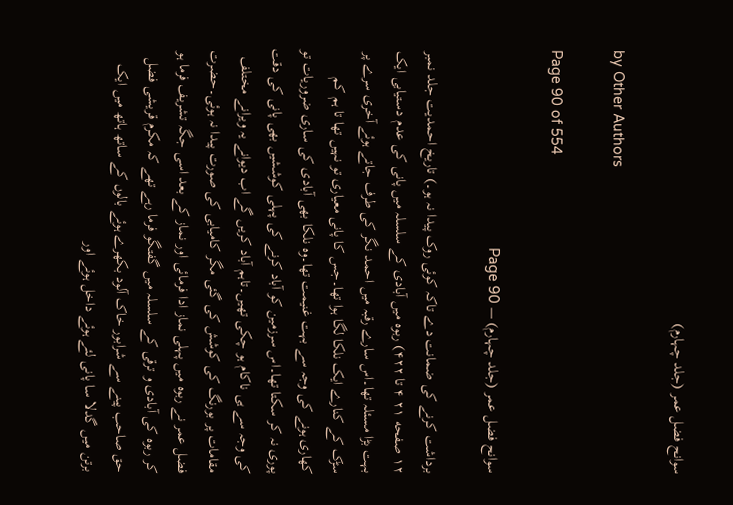سوانح فضل عمر (جلد چہارم)

by Other Authors

Page 90 of 554

سوانح فضل عمر (جلد چہارم) — Page 90

برداشت کرنے کی ضمانت دے تاکہ کوئی روک پیدا نہ ہو۔) تاریخ احمدیت جلد نمبر ۱۲ صفحه ۲۱ ۴ تا ۴۲۲) ربوہ میں آبادی کے سلسلہ میں پانی کی عدم دستیابی ایک بہت بڑا مسئلہ تھا۔اس سارے رقبہ میں احمد نگر کی طرف جاتے ہوئے آخری سرے پر سڑک کے کنارے ایک نلکا لگا ہوا تھا۔جس کا پانی معیاری تو نہیں تھا تا ہم کم کھاری ہونے کی وجہ سے بہت غنیمت تھا۔وہ نلکا بھی آبادی کی ساری ضروریات تو پوری نہ کر سکتا تھا۔اس سرزمین کو آباد کرنے کی پہلی کوششیں بھی پانی کی دقت کی وجہ سے ہی ناکام ہو چکی تھیں۔تاہم آباد کریں گے اب دیوانے یہ ویرانے مختلف مقامات پر بورنگ کی کوشش کی گئی مگر کامیابی کی صورت پیدا نہ ہوئی۔حضرت فضل عمر نے ربوہ میں پہلی نماز ادا فرمائی اور نماز کے بعد اسی جگہ تشریف فرما ہو کر ربوہ کی آبادی و ترقی کے سلسلہ میں گفتگو فرما رہے تھے کہ مکرم قریشی فضل حق صاحب پینے سے شرابور خاک آلود بکھرے ہوئے بالوں کے ساتھ ہاتھ میں ایک برتن میں گدلا سا پانی لئے ہوئے داخل ہوئے اور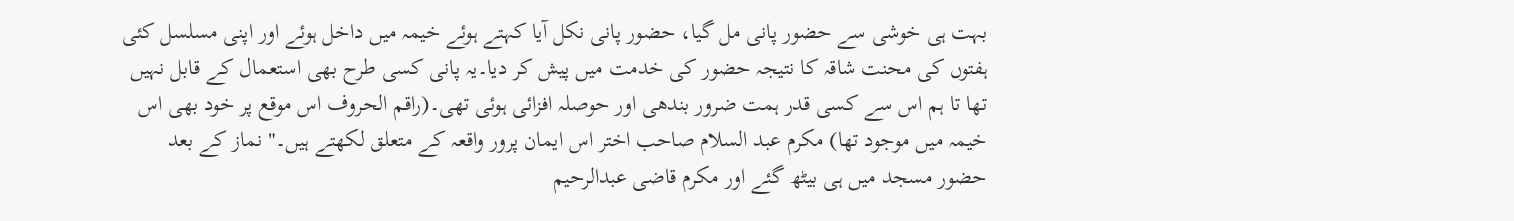بہت ہی خوشی سے حضور پانی مل گیا، حضور پانی نکل آیا کہتے ہوئے خیمہ میں داخل ہوئے اور اپنی مسلسل کئی ہفتوں کی محنت شاقہ کا نتیجہ حضور کی خدمت میں پیش کر دیا۔یہ پانی کسی طرح بھی استعمال کے قابل نہیں تھا تا ہم اس سے کسی قدر ہمت ضرور بندھی اور حوصلہ افزائی ہوئی تھی۔(راقم الحروف اس موقع پر خود بھی اس خیمہ میں موجود تھا) مکرم عبد السلام صاحب اختر اس ایمان پرور واقعہ کے متعلق لکھتے ہیں۔" نماز کے بعد حضور مسجد میں ہی بیٹھ گئے اور مکرم قاضی عبدالرحیم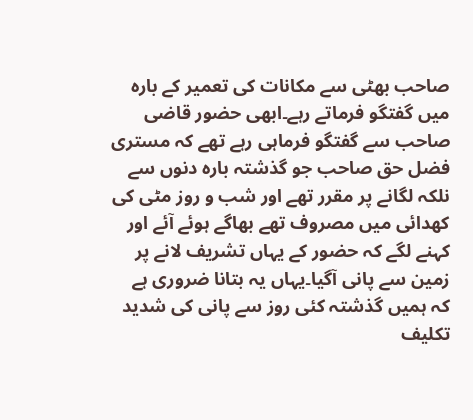صاحب بھٹی سے مکانات کی تعمیر کے بارہ میں گفتگو فرماتے رہے۔ابھی حضور قاضی صاحب سے گفتگو فرماہی رہے تھے کہ مستری فضل حق صاحب جو گذشتہ بارہ دنوں سے نلکہ لگانے پر مقرر تھے اور شب و روز مٹی کی کھدائی میں مصروف تھے بھاگے ہوئے آئے اور کہنے لگے کہ حضور کے یہاں تشریف لانے پر زمین سے پانی آگیا۔یہاں یہ بتانا ضروری ہے کہ ہمیں گذشتہ کئی روز سے پانی کی شدید تکلیف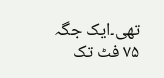تھی۔ایک جگہ ۷۵ فٹ تک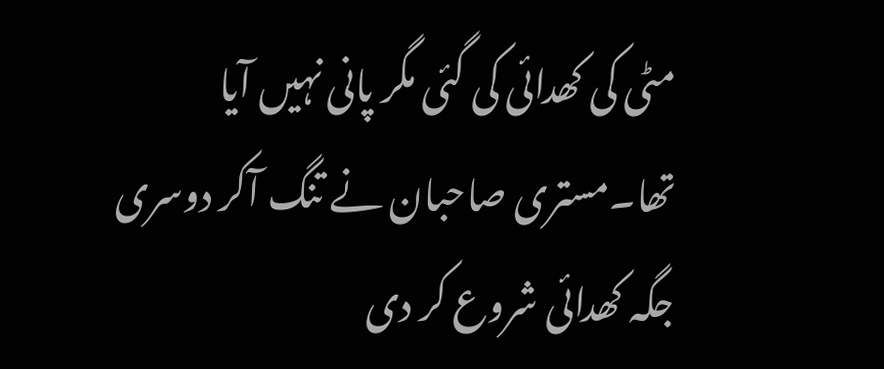مٹی کی کھدائی کی گئی مگر پانی نہیں آیا تھا۔مستری صاحبان نے تنگ آکر دوسری جگہ کھدائی شروع کر دی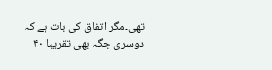تھی۔مگر اتفاق کی بات ہے کہ دوسری جگہ بھی تقریبا ۴۰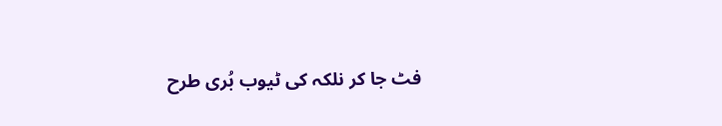فٹ جا کر نلکہ کی ٹیوب بُری طرح